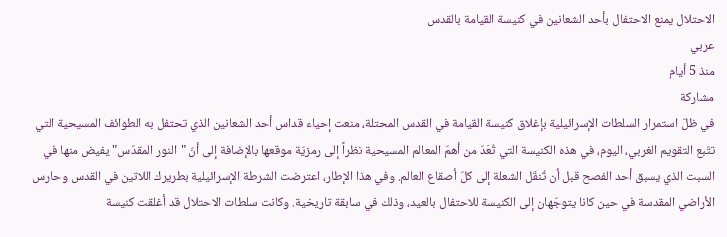الاحتلال يمنع الاحتفال بأحد الشعانين في كنيسة القيامة بالقدس
عربي
منذ 5 أيام
مشاركة
في ظلّ استمرار السلطات الإسرائيلية بإغلاق كنيسة القيامة في القدس المحتلة، منعت إحياء قداس أحد الشعانين الذي تحتفل به الطوائف المسيحية التي تتّبع التقويم الغربي، اليوم، في هذه الكنيسة التي تُعَدّ من أهمّ المعالم المسيحية نظراً إلى رمزيّة موقعها بالإضافة إلى أنّ "النور المقدّس" يفيض منها في السبت الذي يسبق أحد الفصح قبل أن تُنقَل الشعلة إلى كلّ أصقاع العالم. وفي هذا الإطار، اعترضت الشرطة الإسرائيلية بطريرك اللاتين في القدس وحارس الأراضي المقدسة في حين كانا يتوجّهان إلى الكنيسة للاحتفال بالعيد، وذلك في سابقة تاريخية. وكانت سلطات الاحتلال قد أغلقت كنيسة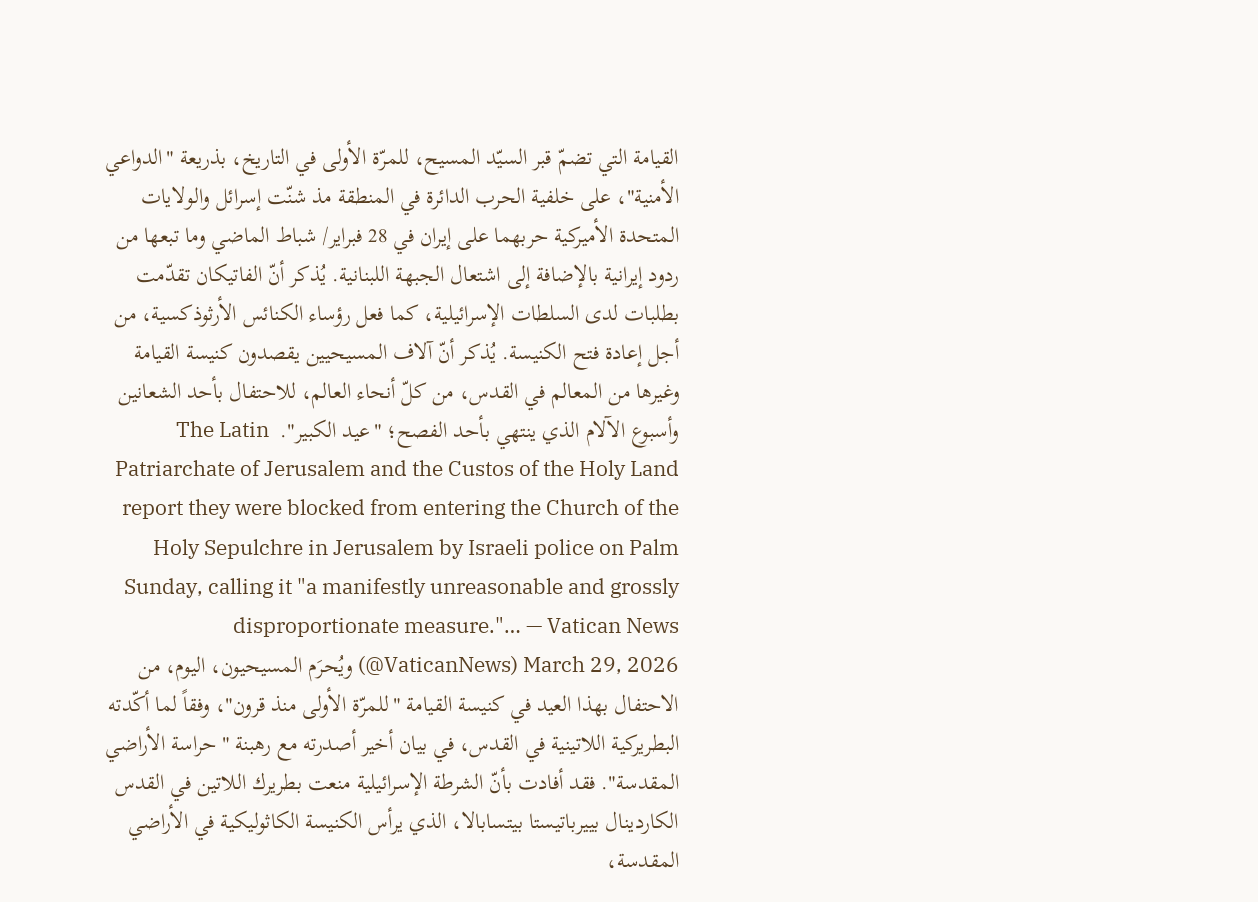القيامة التي تضمّ قبر السيّد المسيح، للمرّة الأولى في التاريخ، بذريعة "الدواعي الأمنية"، على خلفية الحرب الدائرة في المنطقة مذ شنّت إسرائل والولايات المتحدة الأميركية حربهما على إيران في 28 فبراير/ شباط الماضي وما تبعها من ردود إيرانية بالإضافة إلى اشتعال الجبهة اللبنانية. يُذكر أنّ الفاتيكان تقدّمت بطلبات لدى السلطات الإسرائيلية، كما فعل رؤساء الكنائس الأرثوذكسية، من أجل إعادة فتح الكنيسة. يُذكر أنّ آلاف المسيحيين يقصدون كنيسة القيامة وغيرها من المعالم في القدس، من كلّ أنحاء العالم، للاحتفال بأحد الشعانين وأسبوع الآلام الذي ينتهي بأحد الفصح؛ "عيد الكبير".  The Latin Patriarchate of Jerusalem and the Custos of the Holy Land report they were blocked from entering the Church of the Holy Sepulchre in Jerusalem by Israeli police on Palm Sunday, calling it "a manifestly unreasonable and grossly disproportionate measure."… — Vatican News (@VaticanNews) March 29, 2026 ويُحرَم المسيحيون، اليوم، من الاحتفال بهذا العيد في كنيسة القيامة "للمرّة الأولى منذ قرون"، وفقاً لما أكّدته البطريركية اللاتينية في القدس، في بيان أخير أصدرته مع رهبنة "حراسة الأراضي المقدسة". فقد أفادت بأنّ الشرطة الإسرائيلية منعت بطريرك اللاتين في القدس الكاردينال بييرباتيستا بيتسابالا، الذي يرأس الكنيسة الكاثوليكية في الأراضي المقدسة،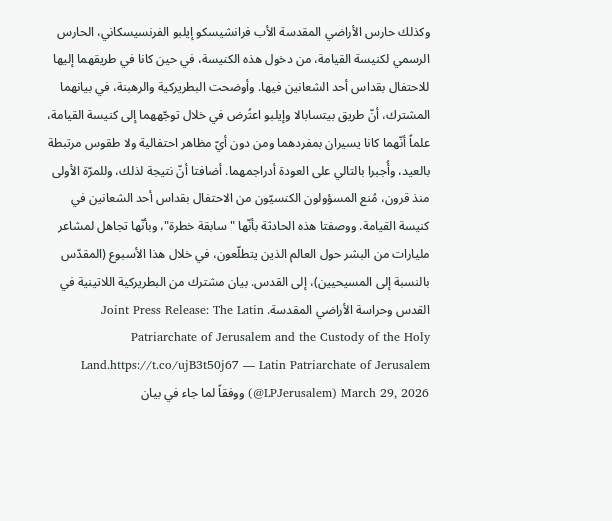وكذلك حارس الأراضي المقدسة الأب فرانشيسكو إيلبو الفرنسيسكاني، الحارس الرسمي لكنيسة القيامة، من دخول هذه الكنيسة، في حين كانا في طريقهما إليها للاحتفال بقداس أحد الشعانين فيها. وأوضحت البطريركية والرهبنة، في بيانهما المشترك، أنّ طريق بيتسابالا وإيلبو اعتُرض في خلال توجّههما إلى كنيسة القيامة، علماً أنّهما كانا يسيران بمفردهما ومن دون أيّ مظاهر احتفالية ولا طقوس مرتبطة بالعيد، وأُجبرا بالتالي على العودة أدراجمهما. أضافتا أنّ نتيجة لذلك، وللمرّة الأولى منذ قرون، مُنع المسؤولون الكنسيّون من الاحتفال بقداس أحد الشعانين في كنيسة القيامة. ووصفتا هذه الحادثة بأنّها "سابقة خطرة"، وبأنّها تجاهل لمشاعر مليارات من البشر حول العالم الذين يتطلّعون، في خلال هذا الأسبوع (المقدّس بالنسبة إلى المسيحيين)، إلى القدس. بيان مشترك من البطريركية اللاتينية في القدس وحراسة الأراضي المقدسة. Joint Press Release: The Latin Patriarchate of Jerusalem and the Custody of the Holy Land.https://t.co/ujB3t50j67 — Latin Patriarchate of Jerusalem (@LPJerusalem) March 29, 2026 ووفقاً لما جاء في بيان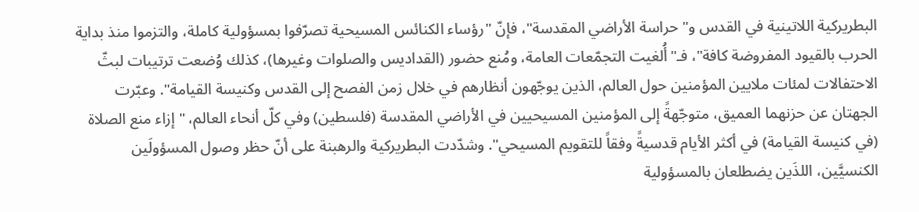البطريركية اللاتينية في القدس و"حراسة الأراضي المقدسة"، فإنّ "رؤساء الكنائس المسيحية تصرّفوا بمسؤولية كاملة، والتزموا منذ بداية الحرب بالقيود المفروضة كافة"، فـ"أُلغيت التجمّعات العامة، ومُنع حضور (القداديس والصلوات وغيرها)، كذلك وُضعت ترتيبات لبثّ الاحتفالات لمئات ملايين المؤمنين حول العالم، الذين يوجّهون أنظارهم في خلال زمن الفصح إلى القدس وكنيسة القيامة". وعبّرت الجهتان عن حزنهما العميق، متوجّهةً إلى المؤمنين المسيحيين في الأراضي المقدسة (فلسطين) وفي كلّ أنحاء العالم، "إزاء منع الصلاة (في كنيسة القيامة) في أكثر الأيام قدسيةً وفقاً للتقويم المسيحي". وشدّدت البطريركية والرهبنة على أنّ حظر وصول المسؤولَين الكنسيَّين، اللذَين يضطلعان بالمسؤولية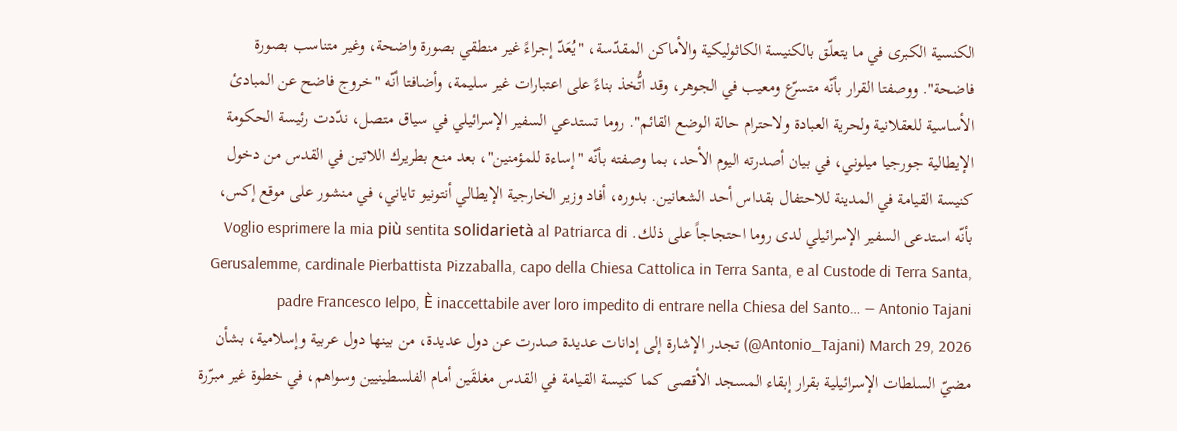الكنسية الكبرى في ما يتعلّق بالكنيسة الكاثوليكية والأماكن المقدّسة، "يُعَدّ إجراءً غير منطقي بصورة واضحة، وغير متناسب بصورة فاضحة". ووصفتا القرار بأنّه متسرّع ومعيب في الجوهر، وقد اتُّخذ بناءً على اعتبارات غير سليمة، وأضافتا أنّه "خروج فاضح عن المبادئ الأساسية للعقلانية ولحرية العبادة ولاحترام حالة الوضع القائم". روما تستدعي السفير الإسرائيلي في سياق متصل، ندّدت رئيسة الحكومة الإيطالية جورجيا ميلوني، في بيان أصدرته اليوم الأحد، بما وصفته بأنّه "إساءة للمؤمنين"، بعد منع بطريرك اللاتين في القدس من دخول كنيسة القيامة في المدينة للاحتفال بقداس أحد الشعانين. بدوره، أفاد وزير الخارجية الإيطالي أنتونيو تاياني، في منشور على موقع إكس، بأنّه استدعى السفير الإسرائيلي لدى روما احتجاجاً على ذلك. Voglio esprimere la mia più sentita solidarietà al Patriarca di Gerusalemme, cardinale Pierbattista Pizzaballa, capo della Chiesa Cattolica in Terra Santa, e al Custode di Terra Santa, padre Francesco Ielpo, È inaccettabile aver loro impedito di entrare nella Chiesa del Santo… — Antonio Tajani (@Antonio_Tajani) March 29, 2026 تجدر الإشارة إلى إدانات عديدة صدرت عن دول عديدة، من بينها دول عربية وإسلامية، بشأن مضيّ السلطات الإسرائيلية بقرار إبقاء المسجد الأقصى كما كنيسة القيامة في القدس مغلقَين أمام الفلسطينيين وسواهم، في خطوة غير مبرّرة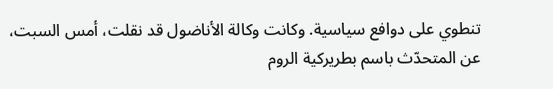تنطوي على دوافع سياسية. وكانت وكالة الأناضول قد نقلت، أمس السبت، عن المتحدّث باسم بطريركية الروم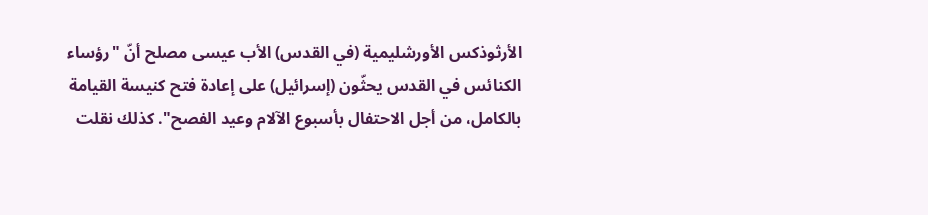الأرثوذكس الأورشليمية (في القدس) الأب عيسى مصلح أنّ "رؤساء الكنائس في القدس يحثّون (إسرائيل) على إعادة فتح كنيسة القيامة بالكامل، من أجل الاحتفال بأسبوع الآلام وعيد الفصح". كذلك نقلت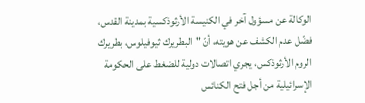الوكالة عن مسؤول آخر في الكنيسة الأرثوذكسية بمدينة القدس، فضّل عدم الكشف عن هويته، أنّ "البطريرك ثيوفيلوس، بطريرك الروم الأرثوذكس، يجري اتصالات دولية للضغط على الحكومة الإسرائيلية من أجل فتح الكنائس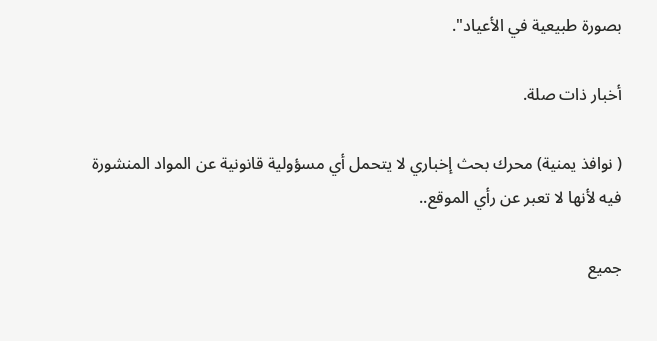بصورة طبيعية في الأعياد".

أخبار ذات صلة.

( نوافذ يمنية) محرك بحث إخباري لا يتحمل أي مسؤولية قانونية عن المواد المنشورة فيه لأنها لا تعبر عن رأي الموقع..

جميع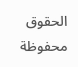الحقوق محفوظة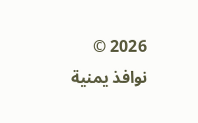2026 © نوافذ يمنية